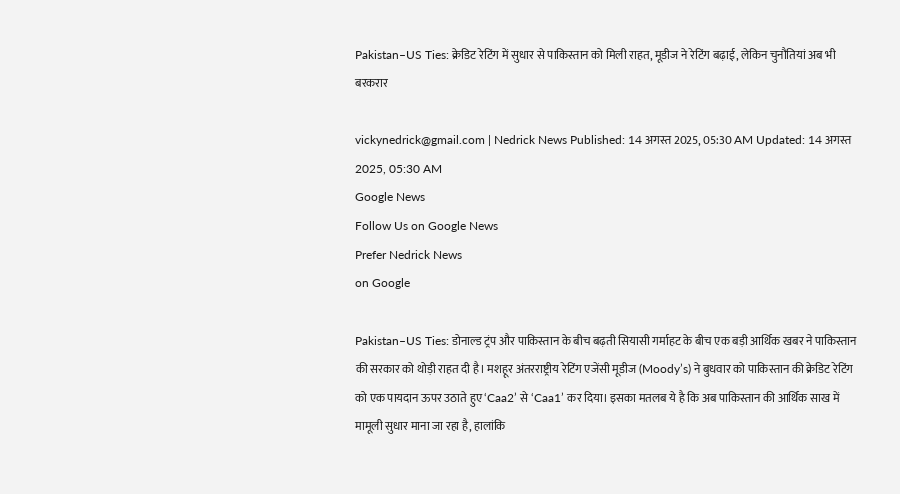Pakistan–US Ties: क्रेडिट रेटिंग में सुधार से पाकिस्तान को मिली राहत, मूडीज ने रेटिंग बढ़ाई, लेकिन चुनौतियां अब भी बरकरार

vickynedrick@gmail.com | Nedrick News Published: 14 अगस्त 2025, 05:30 AM Updated: 14 अगस्त 2025, 05:30 AM
Google News
Follow Us on Google News
Prefer Nedrick News
on Google

Pakistan–US Ties: डोनाल्ड ट्रंप और पाकिस्तान के बीच बढ़ती सियासी गर्माहट के बीच एक बड़ी आर्थिक खबर ने पाकिस्तान की सरकार को थोड़ी राहत दी है। मशहूर अंतरराष्ट्रीय रेटिंग एजेंसी मूडीज (Moody’s) ने बुधवार को पाकिस्तान की क्रेडिट रेटिंग को एक पायदान ऊपर उठाते हुए ‘Caa2’ से ‘Caa1’ कर दिया। इसका मतलब ये है कि अब पाकिस्तान की आर्थिक साख में मामूली सुधार माना जा रहा है, हालांकि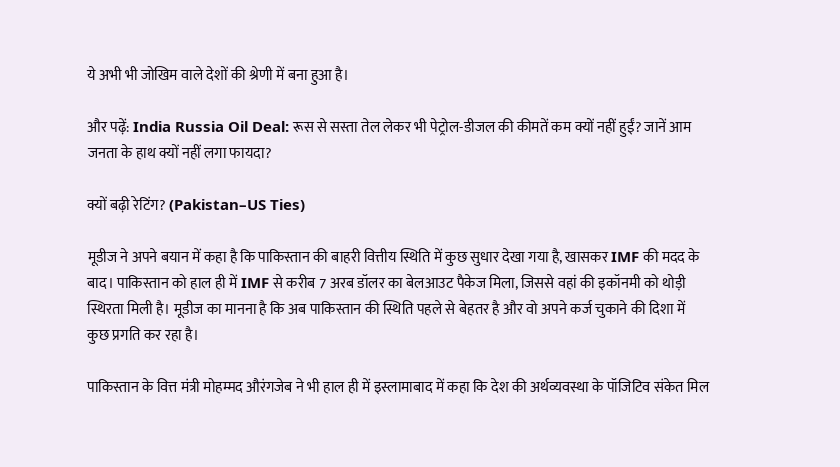ये अभी भी जोखिम वाले देशों की श्रेणी में बना हुआ है।

और पढ़ें: India Russia Oil Deal: रूस से सस्ता तेल लेकर भी पेट्रोल-डीजल की कीमतें कम क्यों नहीं हुईं? जानें आम जनता के हाथ क्यों नहीं लगा फायदा?

क्यों बढ़ी रेटिंग? (Pakistan–US Ties)

मूडीज ने अपने बयान में कहा है कि पाकिस्तान की बाहरी वित्तीय स्थिति में कुछ सुधार देखा गया है, खासकर IMF की मदद के बाद। पाकिस्तान को हाल ही में IMF से करीब 7 अरब डॉलर का बेलआउट पैकेज मिला, जिससे वहां की इकॉनमी को थोड़ी स्थिरता मिली है। मूडीज का मानना है कि अब पाकिस्तान की स्थिति पहले से बेहतर है और वो अपने कर्ज चुकाने की दिशा में कुछ प्रगति कर रहा है।

पाकिस्तान के वित्त मंत्री मोहम्मद औरंगजेब ने भी हाल ही में इस्लामाबाद में कहा कि देश की अर्थव्यवस्था के पॉजिटिव संकेत मिल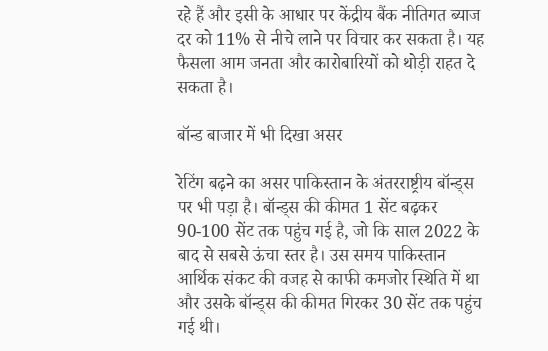रहे हैं और इसी के आधार पर केंद्रीय बैंक नीतिगत ब्याज दर को 11% से नीचे लाने पर विचार कर सकता है। यह फैसला आम जनता और कारोबारियों को थोड़ी राहत दे सकता है।

बॉन्ड बाजार में भी दिखा असर

रेटिंग बढ़ने का असर पाकिस्तान के अंतरराष्ट्रीय बॉन्ड्स पर भी पड़ा है। बॉन्ड्स की कीमत 1 सेंट बढ़कर 90-100 सेंट तक पहुंच गई है, जो कि साल 2022 के बाद से सबसे ऊंचा स्तर है। उस समय पाकिस्तान आर्थिक संकट की वजह से काफी कमजोर स्थिति में था और उसके बॉन्ड्स की कीमत गिरकर 30 सेंट तक पहुंच गई थी।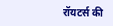रॉयटर्स की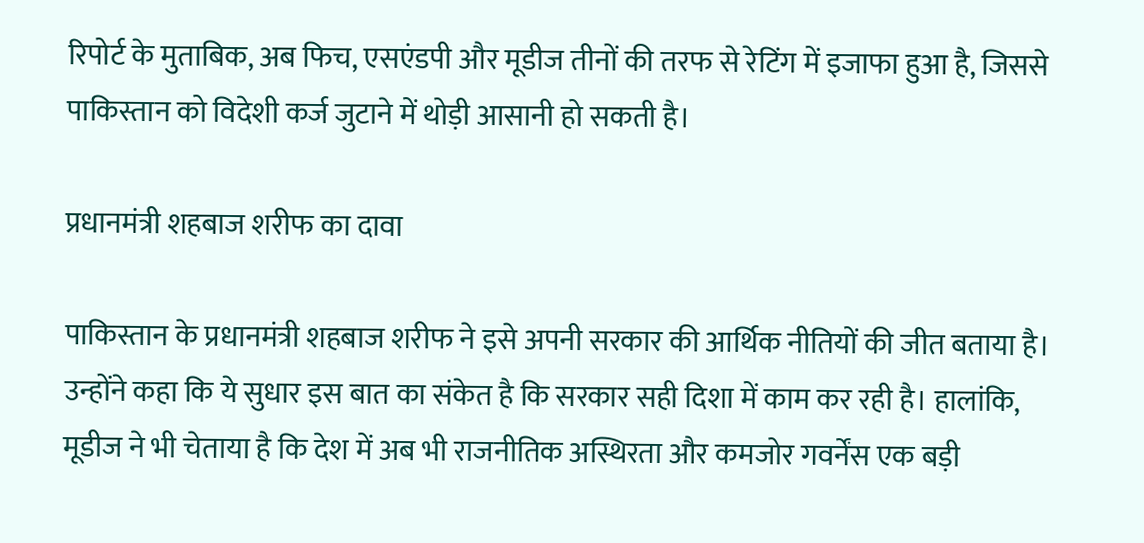रिपोर्ट के मुताबिक, अब फिच, एसएंडपी और मूडीज तीनों की तरफ से रेटिंग में इजाफा हुआ है, जिससे पाकिस्तान को विदेशी कर्ज जुटाने में थोड़ी आसानी हो सकती है।

प्रधानमंत्री शहबाज शरीफ का दावा

पाकिस्तान के प्रधानमंत्री शहबाज शरीफ ने इसे अपनी सरकार की आर्थिक नीतियों की जीत बताया है। उन्होंने कहा कि ये सुधार इस बात का संकेत है कि सरकार सही दिशा में काम कर रही है। हालांकि, मूडीज ने भी चेताया है कि देश में अब भी राजनीतिक अस्थिरता और कमजोर गवर्नेंस एक बड़ी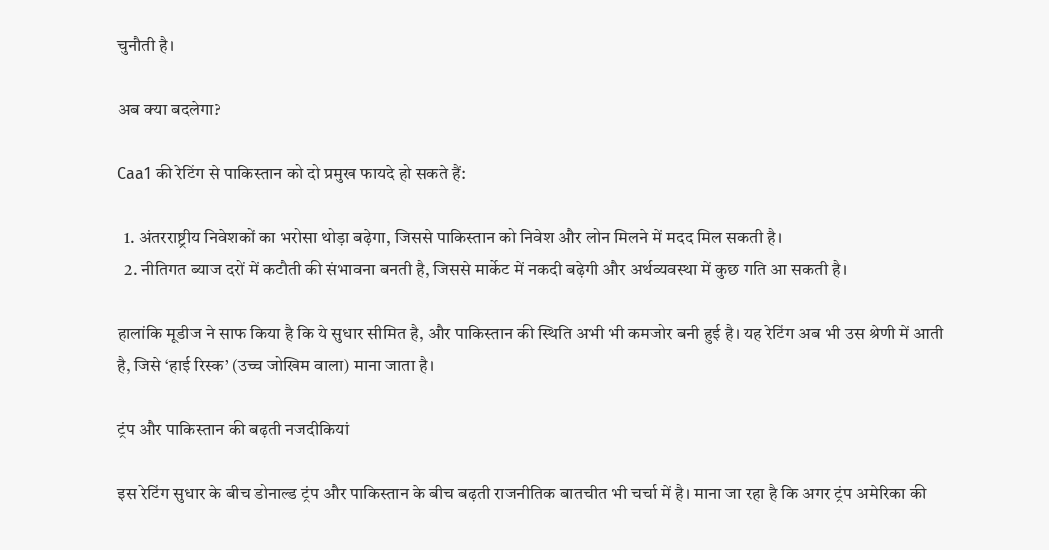चुनौती है।

अब क्या बदलेगा?

Caa1 की रेटिंग से पाकिस्तान को दो प्रमुख फायदे हो सकते हैं:

  1. अंतरराष्ट्रीय निवेशकों का भरोसा थोड़ा बढ़ेगा, जिससे पाकिस्तान को निवेश और लोन मिलने में मदद मिल सकती है।
  2. नीतिगत ब्याज दरों में कटौती की संभावना बनती है, जिससे मार्केट में नकदी बढ़ेगी और अर्थव्यवस्था में कुछ गति आ सकती है।

हालांकि मूडीज ने साफ किया है कि ये सुधार सीमित है, और पाकिस्तान की स्थिति अभी भी कमजोर बनी हुई है। यह रेटिंग अब भी उस श्रेणी में आती है, जिसे ‘हाई रिस्क’ (उच्च जोखिम वाला) माना जाता है।

ट्रंप और पाकिस्तान की बढ़ती नजदीकियां

इस रेटिंग सुधार के बीच डोनाल्ड ट्रंप और पाकिस्तान के बीच बढ़ती राजनीतिक बातचीत भी चर्चा में है। माना जा रहा है कि अगर ट्रंप अमेरिका की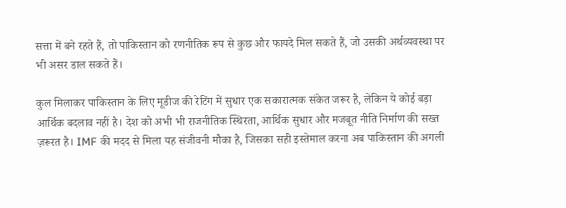सत्ता में बने रहते हैं, तो पाकिस्तान को रणनीतिक रूप से कुछ और फायदे मिल सकते हैं, जो उसकी अर्थव्यवस्था पर भी असर डाल सकते हैं।

कुल मिलाकर पाकिस्तान के लिए मूडीज की रेटिंग में सुधार एक सकारात्मक संकेत जरूर है, लेकिन ये कोई बड़ा आर्थिक बदलाव नहीं है। देश को अभी भी राजनीतिक स्थिरता, आर्थिक सुधार और मजबूत नीति निर्माण की सख्त ज़रूरत है। IMF की मदद से मिला यह संजीवनी मौका है, जिसका सही इस्तेमाल करना अब पाकिस्तान की अगली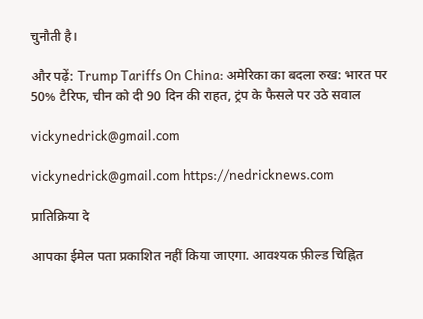चुनौती है।

और पढ़ें: Trump Tariffs On China: अमेरिका का बदला रुख: भारत पर 50% टैरिफ, चीन को दी 90 दिन की राहत, ट्रंप के फैसले पर उठे सवाल

vickynedrick@gmail.com

vickynedrick@gmail.com https://nedricknews.com

प्रातिक्रिया दे

आपका ईमेल पता प्रकाशित नहीं किया जाएगा. आवश्यक फ़ील्ड चिह्नित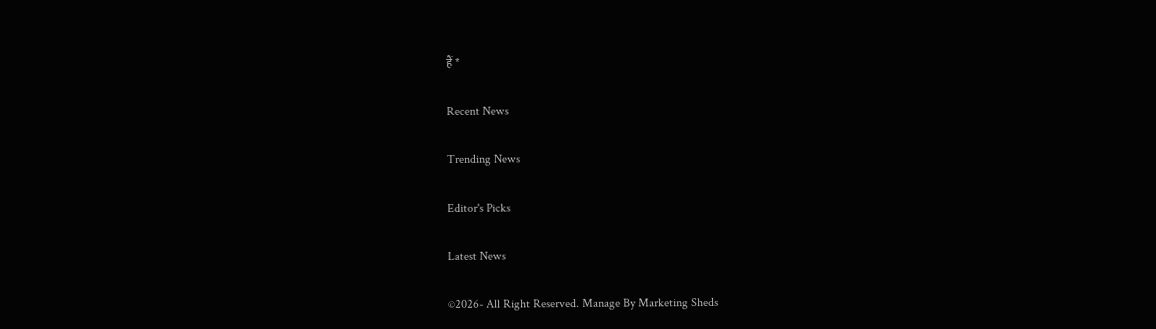हैं *

Recent News

Trending News

Editor's Picks

Latest News

©2026- All Right Reserved. Manage By Marketing Sheds